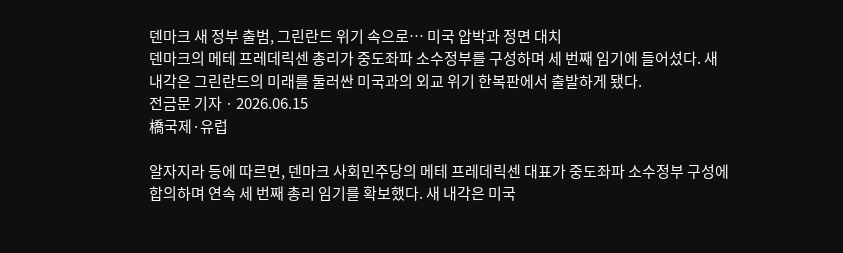덴마크 새 정부 출범, 그린란드 위기 속으로… 미국 압박과 정면 대치
덴마크의 메테 프레데릭센 총리가 중도좌파 소수정부를 구성하며 세 번째 임기에 들어섰다. 새 내각은 그린란드의 미래를 둘러싼 미국과의 외교 위기 한복판에서 출발하게 됐다.
전금문 기자 · 2026.06.15
橋국제·유럽

알자지라 등에 따르면, 덴마크 사회민주당의 메테 프레데릭센 대표가 중도좌파 소수정부 구성에 합의하며 연속 세 번째 총리 임기를 확보했다. 새 내각은 미국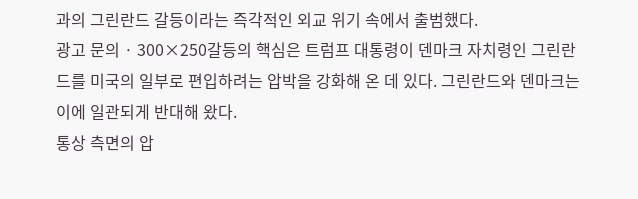과의 그린란드 갈등이라는 즉각적인 외교 위기 속에서 출범했다.
광고 문의 · 300×250갈등의 핵심은 트럼프 대통령이 덴마크 자치령인 그린란드를 미국의 일부로 편입하려는 압박을 강화해 온 데 있다. 그린란드와 덴마크는 이에 일관되게 반대해 왔다.
통상 측면의 압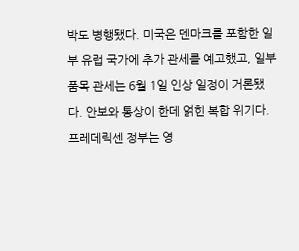박도 병행됐다. 미국은 덴마크를 포함한 일부 유럽 국가에 추가 관세를 예고했고, 일부 품목 관세는 6월 1일 인상 일정이 거론됐다. 안보와 통상이 한데 얽힌 복합 위기다.
프레데릭센 정부는 영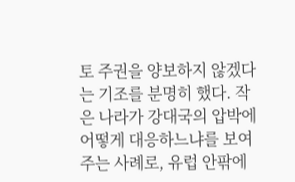토 주권을 양보하지 않겠다는 기조를 분명히 했다. 작은 나라가 강대국의 압박에 어떻게 대응하느냐를 보여주는 사례로, 유럽 안팎에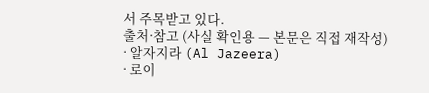서 주목받고 있다.
출처·참고 (사실 확인용 — 본문은 직접 재작성)
· 알자지라 (Al Jazeera)
· 로이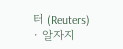터 (Reuters)
· 알자지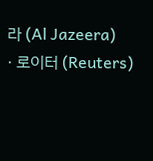라 (Al Jazeera)
· 로이터 (Reuters)